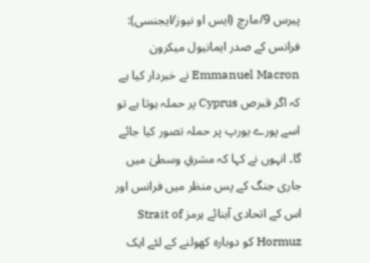پیرس 9/مارچ (ایس او نیوز/ایجنسی): فرانس کے صدر ایمانیول میکرون Emmanuel Macron نے خبردار کیا ہے کہ اگر قبرص Cyprus پر حملہ ہوتا ہے تو اسے پورے یورپ پر حملہ تصور کیا جائے گا۔ انہوں نے کہا کہ مشرقِ وسطیٰ میں جاری جنگ کے پس منظر میں فرانس اور اس کے اتحادی آبنائے ہرمز Strait of Hormuz کو دوبارہ کھولنے کے لئے ایک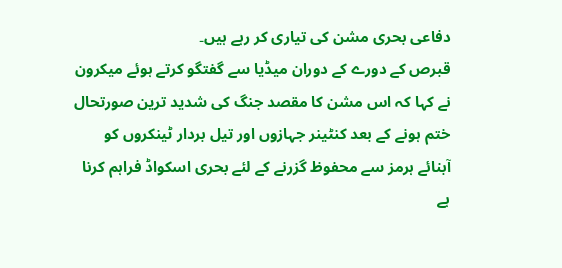دفاعی بحری مشن کی تیاری کر رہے ہیں۔
قبرص کے دورے کے دوران میڈیا سے گفتگو کرتے ہوئے میکرون نے کہا کہ اس مشن کا مقصد جنگ کی شدید ترین صورتحال ختم ہونے کے بعد کنٹینر جہازوں اور تیل بردار ٹینکروں کو آبنائے ہرمز سے محفوظ گزرنے کے لئے بحری اسکواڈ فراہم کرنا ہے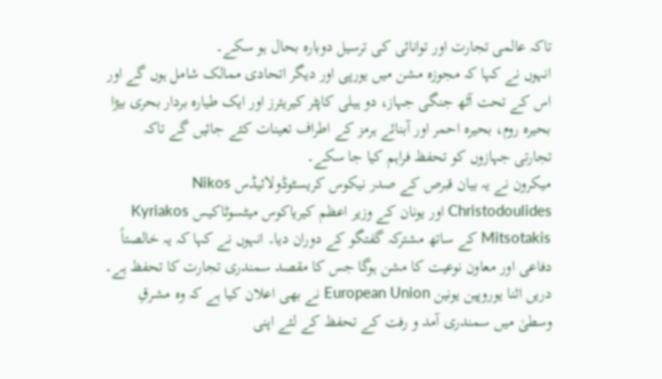تاکہ عالمی تجارت اور توانائی کی ترسیل دوبارہ بحال ہو سکے۔
انہوں نے کہا کہ مجوزہ مشن میں یورپی اور دیگر اتحادی ممالک شامل ہوں گے اور اس کے تحت آٹھ جنگی جہاز، دو ہیلی کاپٹر کیریئرز اور ایک طیارہ بردار بحری بیڑا بحیرہ روم، بحیرہ احمر اور آبنائے ہرمز کے اطراف تعینات کئے جائیں گے تاکہ تجارتی جہازوں کو تحفظ فراہم کیا جا سکے۔
میکرون نے یہ بیان قبرص کے صدر نیکوس کریسٹوڈولائیڈس Nikos Christodoulides اور یونان کے وزیر اعظم کیریاکوس میٹسوٹاکیس Kyriakos Mitsotakis کے ساتھ مشترکہ گفتگو کے دوران دیا۔ انہوں نے کہا کہ یہ خالصتاً دفاعی اور معاون نوعیت کا مشن ہوگا جس کا مقصد سمندری تجارت کا تحفظ ہے۔
دریں اثنا یوروپین یونین European Union نے بھی اعلان کیا ہے کہ وہ مشرقِ وسطیٰ میں سمندری آمد و رفت کے تحفظ کے لئے اپنی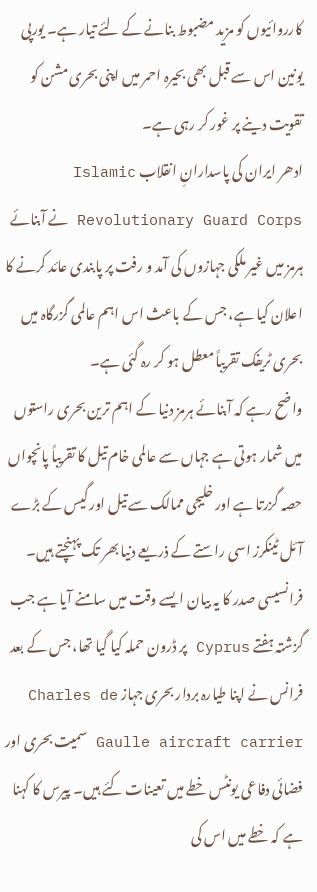کارروائیوں کو مزید مضبوط بنانے کے لئے تیار ہے۔ یورپی یونین اس سے قبل بھی بحیرہ احمر میں اپنی بحری مشن کو تقویت دینے پر غور کر رہی ہے۔
ادھر ایران کی پاسدارانِ انقلاب Islamic Revolutionary Guard Corps نے آبنائے ہرمز میں غیر ملکی جہازوں کی آمد و رفت پر پابندی عائد کرنے کا اعلان کیا ہے، جس کے باعث اس اہم عالمی گزرگاہ میں بحری ٹریفک تقریباً معطل ہو کر رہ گئی ہے۔
واضح رہے کہ آبنائے ہرمز دنیا کے اہم ترین بحری راستوں میں شمار ہوتی ہے جہاں سے عالمی خام تیل کا تقریباً پانچواں حصہ گزرتا ہے اور خلیجی ممالک سے تیل اور گیس کے بڑے آئل ٹینکرز اسی راستے کے ذریعے دنیا بھر تک پہنچتے ہیں۔
فرانسیسی صدر کا یہ بیان ایسے وقت میں سامنے آیا ہے جب گزشتہ ہفتے Cyprus پر ڈرون حملہ کیا گیا تھا، جس کے بعد فرانس نے اپنا طیارہ بردار بحری جہاز Charles de Gaulle aircraft carrier سمیت بحری اور فضائی دفاعی یونٹس خطے میں تعینات کئے ہیں۔ پیرس کا کہنا ہے کہ خطے میں اس کی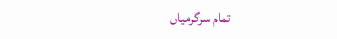تمام سرگرمیاں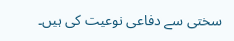سختی سے دفاعی نوعیت کی ہیں۔